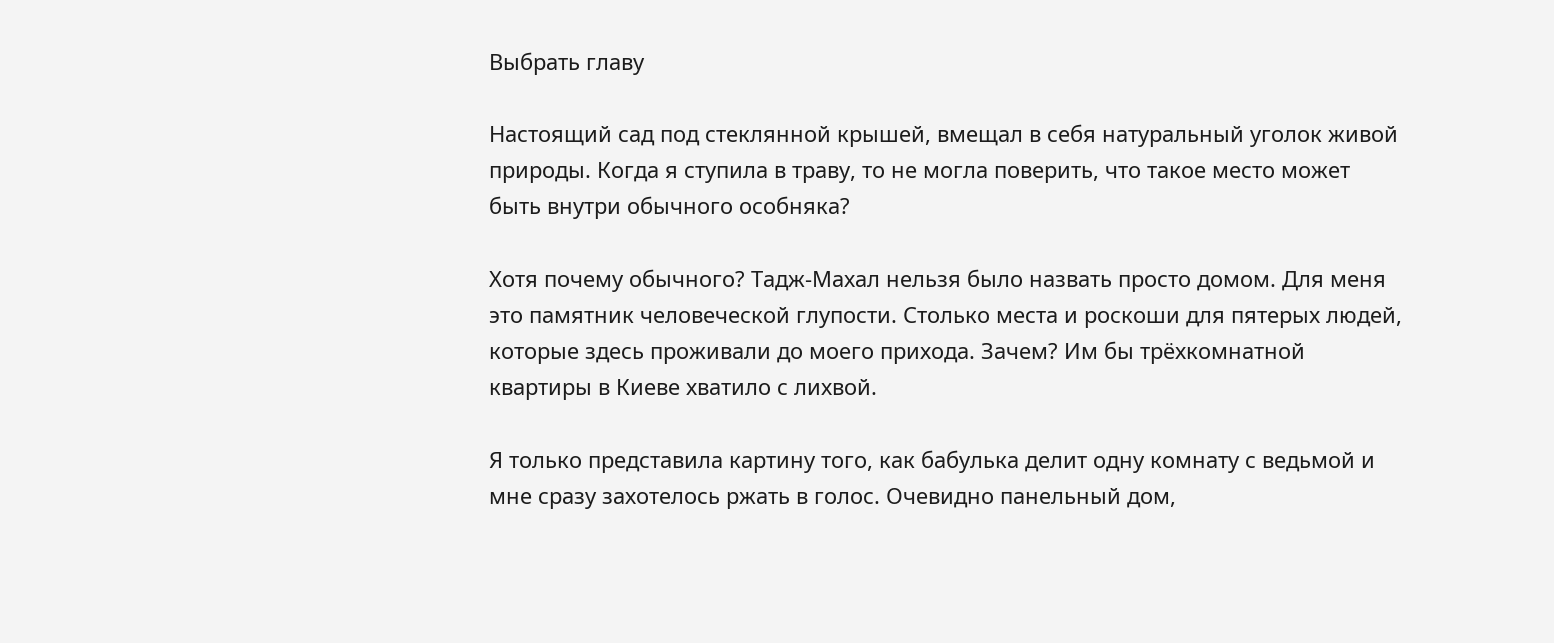Выбрать главу

Настоящий сад под стеклянной крышей, вмещал в себя натуральный уголок живой природы. Когда я ступила в траву, то не могла поверить, что такое место может быть внутри обычного особняка?

Хотя почему обычного? Тадж-Махал нельзя было назвать просто домом. Для меня это памятник человеческой глупости. Столько места и роскоши для пятерых людей, которые здесь проживали до моего прихода. Зачем? Им бы трёхкомнатной квартиры в Киеве хватило с лихвой.

Я только представила картину того, как бабулька делит одну комнату с ведьмой и мне сразу захотелось ржать в голос. Очевидно панельный дом,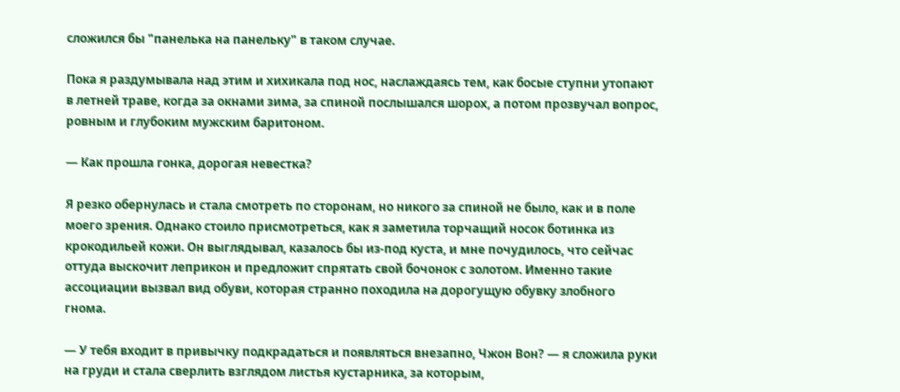сложился бы "панелька на панельку" в таком случае.

Пока я раздумывала над этим и хихикала под нос, наслаждаясь тем, как босые ступни утопают в летней траве, когда за окнами зима, за спиной послышался шорох, а потом прозвучал вопрос, ровным и глубоким мужским баритоном.

— Как прошла гонка, дорогая невестка?

Я резко обернулась и стала смотреть по сторонам, но никого за спиной не было, как и в поле моего зрения. Однако стоило присмотреться, как я заметила торчащий носок ботинка из крокодильей кожи. Он выглядывал, казалось бы из-под куста, и мне почудилось, что сейчас оттуда выскочит леприкон и предложит спрятать свой бочонок с золотом. Именно такие ассоциации вызвал вид обуви, которая странно походила на дорогущую обувку злобного гнома.

— У тебя входит в привычку подкрадаться и появляться внезапно, Чжон Вон? — я сложила руки на груди и стала сверлить взглядом листья кустарника, за которым,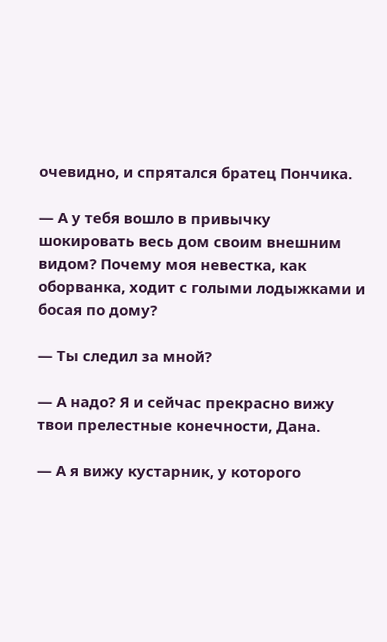очевидно, и спрятался братец Пончика.

— А у тебя вошло в привычку шокировать весь дом своим внешним видом? Почему моя невестка, как оборванка, ходит с голыми лодыжками и босая по дому?

— Ты следил за мной?

— А надо? Я и сейчас прекрасно вижу твои прелестные конечности, Дана.

— А я вижу кустарник, у которого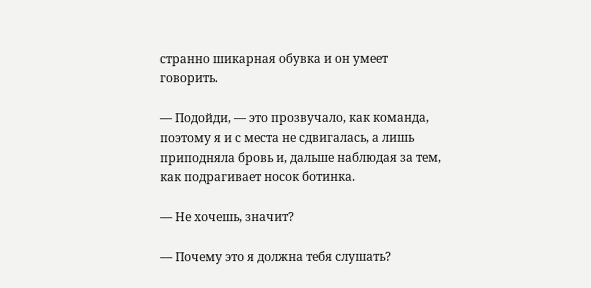странно шикарная обувка и он умеет говорить.

— Подойди, — это прозвучало, как команда, поэтому я и с места не сдвигалась, а лишь приподняла бровь и, дальше наблюдая за тем, как подрагивает носок ботинка.

— Не хочешь, значит?

— Почему это я должна тебя слушать?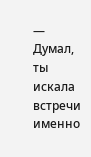— Думал, ты искала встречи именно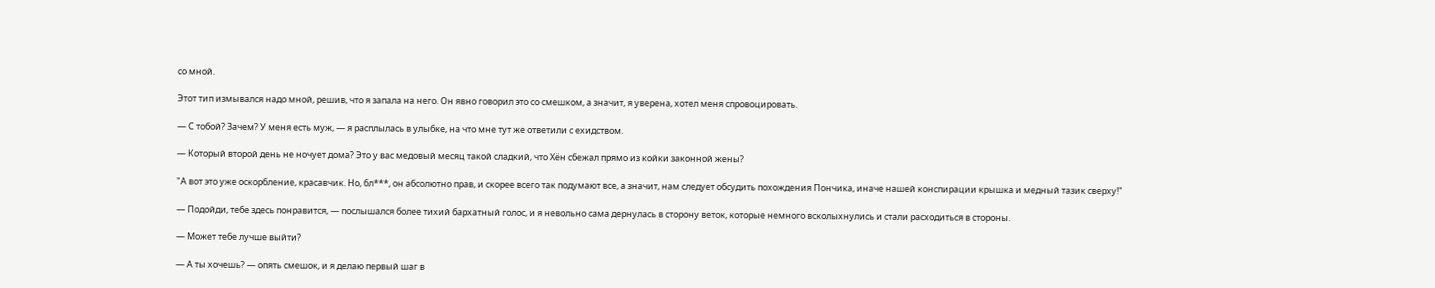со мной.

Этот тип измывался надо мной, решив, что я запала на него. Он явно говорил это со смешком, а значит, я уверена, хотел меня спровоцировать.

— С тобой? Зачем? У меня есть муж, — я расплылась в улыбке, на что мне тут же ответили с ехидством.

— Который второй день не ночует дома? Это у вас медовый месяц такой сладкий, что Хён сбежал прямо из койки законной жены?

"А вот это уже оскорбление, красавчик. Но, бл***, он абсолютно прав, и скорее всего так подумают все, а значит, нам следует обсудить похождения Пончика, иначе нашей конспирации крышка и медный тазик сверху!"

— Подойди, тебе здесь понравится, — послышался более тихий бархатный голос, и я невольно сама дернулась в сторону веток, которые немного всколыхнулись и стали расходиться в стороны.

— Может тебе лучше выйти?

— А ты хочешь? — опять смешок, и я делаю первый шаг в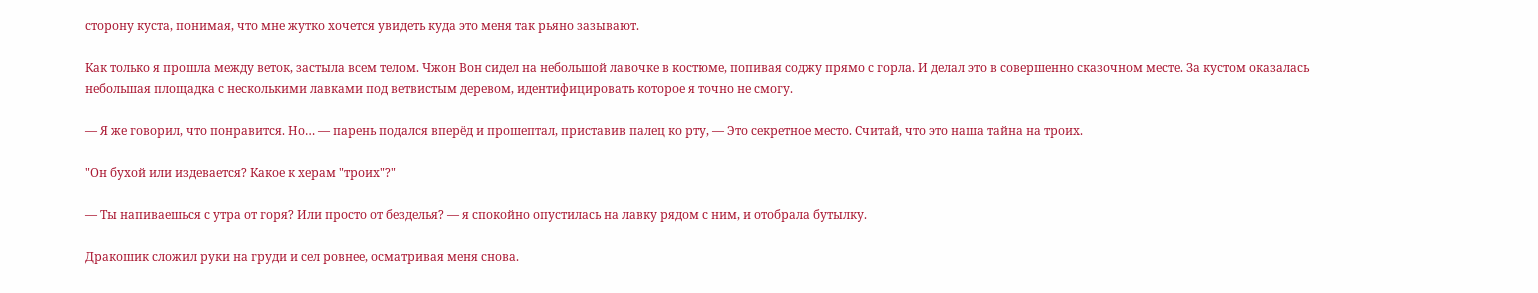сторону куста, понимая, что мне жутко хочется увидеть куда это меня так рьяно зазывают.

Как только я прошла между веток, застыла всем телом. Чжон Вон сидел на небольшой лавочке в костюме, попивая соджу прямо с горла. И делал это в совершенно сказочном месте. За кустом оказалась небольшая площадка с несколькими лавками под ветвистым деревом, идентифицировать которое я точно не смогу.

— Я же говорил, что понравится. Но… — парень подался вперёд и прошептал, приставив палец ко рту, — Это секретное место. Считай, что это наша тайна на троих.

"Он бухой или издевается? Какое к херам "троих"?"

— Ты напиваешься с утра от горя? Или просто от безделья? — я спокойно опустилась на лавку рядом с ним, и отобрала бутылку.

Дракошик сложил руки на груди и сел ровнее, осматривая меня снова.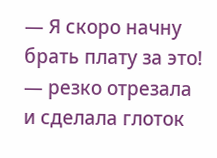— Я скоро начну брать плату за это! — резко отрезала и сделала глоток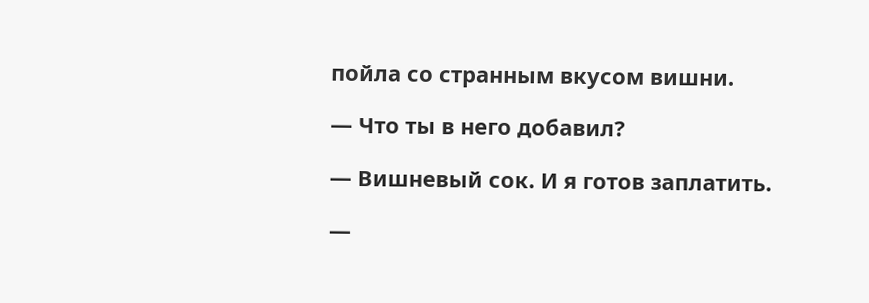пойла со странным вкусом вишни.

— Что ты в него добавил?

— Вишневый сок. И я готов заплатить.

—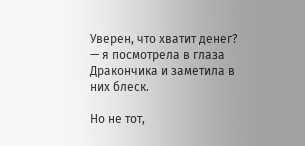Уверен, что хватит денег? — я посмотрела в глаза Дракончика и заметила в них блеск.

Но не тот,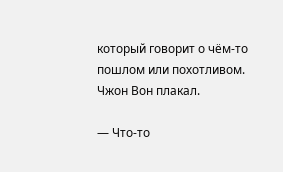который говорит о чём-то пошлом или похотливом. Чжон Вон плакал.

— Что-то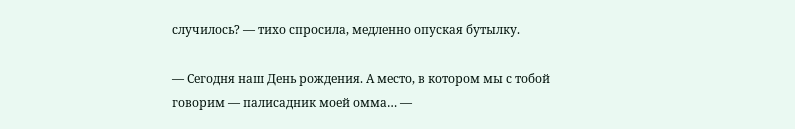случилось? — тихо спросила, медленно опуская бутылку.

— Сегодня наш День рождения. А место, в котором мы с тобой говорим — палисадник моей омма… —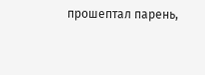прошептал парень,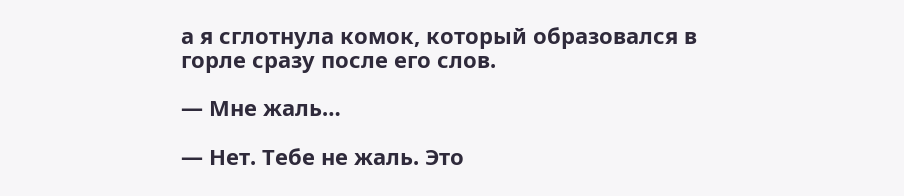а я сглотнула комок, который образовался в горле сразу после его слов.

— Мне жаль…

— Нет. Тебе не жаль. Это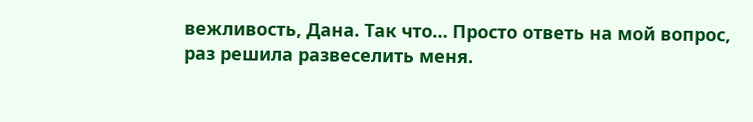вежливость, Дана. Так что… Просто ответь на мой вопрос, раз решила развеселить меня.